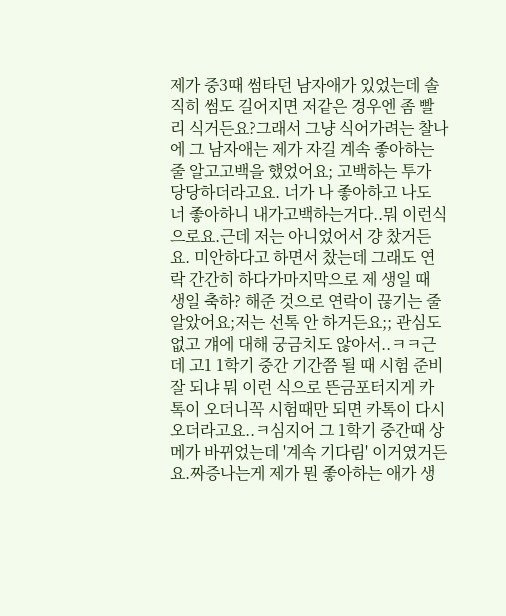제가 중3때 썸타던 남자애가 있었는데 솔직히 썸도 길어지면 저같은 경우엔 좀 빨리 식거든요?그래서 그냥 식어가려는 찰나에 그 남자애는 제가 자길 계속 좋아하는 줄 알고고백을 했었어요; 고백하는 투가 당당하더라고요. 너가 나 좋아하고 나도 너 좋아하니 내가고백하는거다..뭐 이런식으로요.근데 저는 아니었어서 걍 찼거든요. 미안하다고 하면서 찼는데 그래도 연락 간간히 하다가마지막으로 제 생일 때 생일 축하? 해준 것으로 연락이 끊기는 줄 알았어요;저는 선톡 안 하거든요;; 관심도 없고 걔에 대해 궁금치도 않아서..ㅋㅋ근데 고1 1학기 중간 기간쯤 될 때 시험 준비 잘 되냐 뭐 이런 식으로 뜬금포터지게 카톡이 오더니꼭 시험때만 되면 카톡이 다시 오더라고요..ㅋ심지어 그 1학기 중간때 상메가 바뀌었는데 '계속 기다림' 이거였거든요.짜증나는게 제가 뭔 좋아하는 애가 생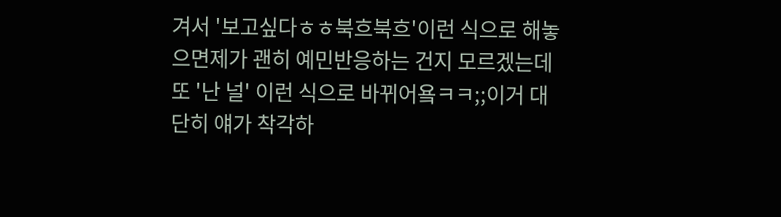겨서 '보고싶다ㅎㅎ북흐북흐'이런 식으로 해놓으면제가 괜히 예민반응하는 건지 모르겠는데 또 '난 널' 이런 식으로 바뀌어욬ㅋㅋ;;이거 대단히 얘가 착각하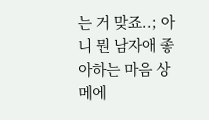는 거 맞죠..; 아니 뭔 남자애 좋아하는 마음 상메에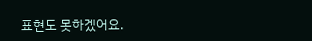표현도 못하겠어요.